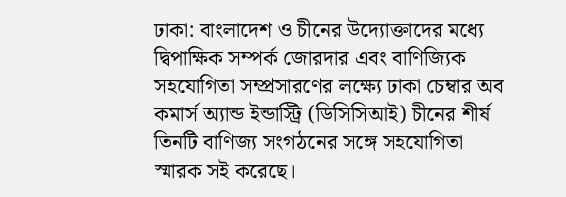ঢাকা: বাংলাদেশ ও চীনের উদ্যোক্তাদের মধ্যে দ্বিপাক্ষিক সম্পর্ক জোরদার এবং বাণিজ্যিক সহযোগিতা সম্প্রসারণের লক্ষ্যে ঢাকা চেম্বার অব কমার্স অ্যান্ড ইন্ডাস্ট্রি (ডিসিসিআই) চীনের শীর্ষ তিনটি বাণিজ্য সংগঠনের সঙ্গে সহযোগিতা স্মারক সই করেছে।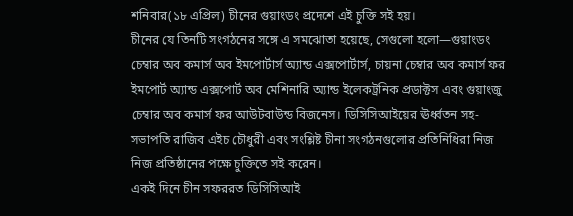শনিবার(১৮ এপ্রিল) চীনের গুয়াংডং প্রদেশে এই চুক্তি সই হয়।
চীনের যে তিনটি সংগঠনের সঙ্গে এ সমঝোতা হয়েছে, সেগুলো হলো—গুয়াংডং চেম্বার অব কমার্স অব ইমপোর্টার্স অ্যান্ড এক্সপোর্টার্স, চায়না চেম্বার অব কমার্স ফর ইমপোর্ট অ্যান্ড এক্সপোর্ট অব মেশিনারি অ্যান্ড ইলেকট্রনিক প্রডাক্টস এবং গুয়াংজু চেম্বার অব কমার্স ফর আউটবাউন্ড বিজনেস। ডিসিসিআইয়ের ঊর্ধ্বতন সহ-সভাপতি রাজিব এইচ চৌধুরী এবং সংশ্লিষ্ট চীনা সংগঠনগুলোর প্রতিনিধিরা নিজ নিজ প্রতিষ্ঠানের পক্ষে চুক্তিতে সই করেন।
একই দিনে চীন সফররত ডিসিসিআই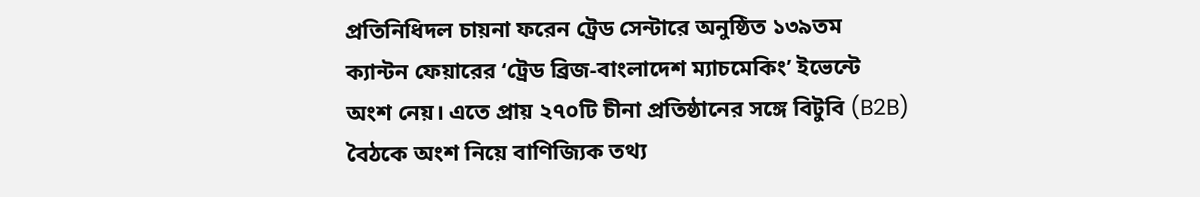প্রতিনিধিদল চায়না ফরেন ট্রেড সেন্টারে অনুষ্ঠিত ১৩৯তম ক্যান্টন ফেয়ারের ‘ট্রেড ব্রিজ-বাংলাদেশ ম্যাচমেকিং’ ইভেন্টে অংশ নেয়। এতে প্রায় ২৭০টি চীনা প্রতিষ্ঠানের সঙ্গে বিটুবি (B2B) বৈঠকে অংশ নিয়ে বাণিজ্যিক তথ্য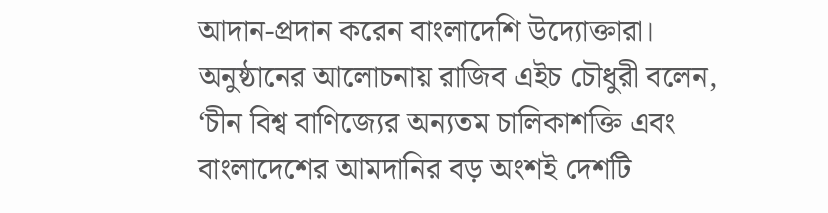আদান-প্রদান করেন বাংলাদেশি উদ্যোক্তারা।
অনুষ্ঠানের আলোচনায় রাজিব এইচ চৌধুরী বলেন, ‘চীন বিশ্ব বাণিজ্যের অন্যতম চালিকাশক্তি এবং বাংলাদেশের আমদানির বড় অংশই দেশটি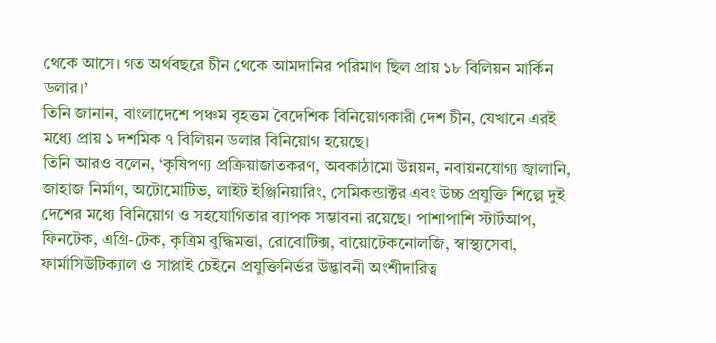থেকে আসে। গত অর্থবছরে চীন থেকে আমদানির পরিমাণ ছিল প্রায় ১৮ বিলিয়ন মার্কিন ডলার।’
তিনি জানান, বাংলাদেশে পঞ্চম বৃহত্তম বৈদেশিক বিনিয়োগকারী দেশ চীন, যেখানে এরই মধ্যে প্রায় ১ দশমিক ৭ বিলিয়ন ডলার বিনিয়োগ হয়েছে।
তিনি আরও বলেন, ‘কৃষিপণ্য প্রক্রিয়াজাতকরণ, অবকাঠামো উন্নয়ন, নবায়নযোগ্য জ্বালানি, জাহাজ নির্মাণ, অটোমোটিভ, লাইট ইঞ্জিনিয়ারিং, সেমিকন্ডাক্টর এবং উচ্চ প্রযুক্তি শিল্পে দুই দেশের মধ্যে বিনিয়োগ ও সহযোগিতার ব্যাপক সম্ভাবনা রয়েছে। পাশাপাশি স্টার্টআপ, ফিনটেক, এগ্রি-টেক, কৃত্রিম বুদ্ধিমত্তা, রোবোটিক্স, বায়োটেকনোলজি, স্বাস্থ্যসেবা, ফার্মাসিউটিক্যাল ও সাপ্লাই চেইনে প্রযুক্তিনির্ভর উদ্ভাবনী অংশীদারিত্ব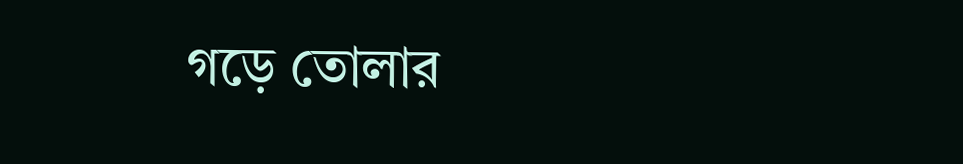গড়ে তোলার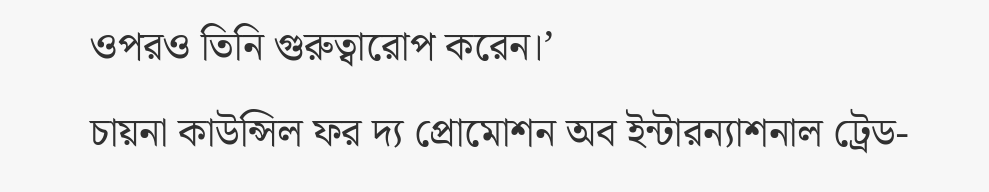ওপরও তিনি গুরুত্বারোপ করেন।’
চায়না কাউন্সিল ফর দ্য প্রোমোশন অব ইন্টারন্যাশনাল ট্রেড-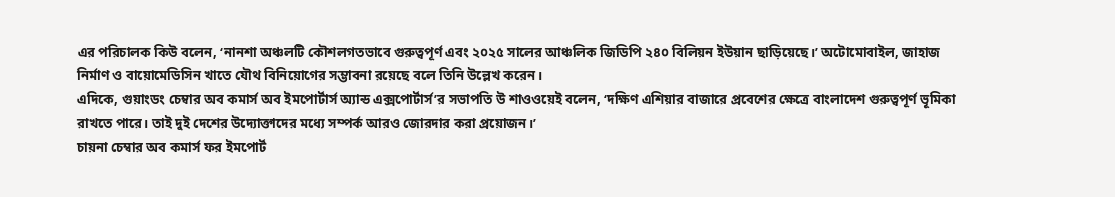এর পরিচালক কিউ বলেন, ‘নানশা অঞ্চলটি কৌশলগতভাবে গুরুত্বপূর্ণ এবং ২০২৫ সালের আঞ্চলিক জিডিপি ২৪০ বিলিয়ন ইউয়ান ছাড়িয়েছে।’ অটোমোবাইল, জাহাজ নির্মাণ ও বায়োমেডিসিন খাতে যৌথ বিনিয়োগের সম্ভাবনা রয়েছে বলে তিনি উল্লেখ করেন।
এদিকে, গুয়াংডং চেম্বার অব কমার্স অব ইমপোর্টার্স অ্যান্ড এক্সপোর্টার্স’র সভাপতি উ শাওওয়েই বলেন, ‘দক্ষিণ এশিয়ার বাজারে প্রবেশের ক্ষেত্রে বাংলাদেশ গুরুত্বপূর্ণ ভূমিকা রাখতে পারে। তাই দুই দেশের উদ্যোক্তাদের মধ্যে সম্পর্ক আরও জোরদার করা প্রয়োজন।’
চায়না চেম্বার অব কমার্স ফর ইমপোর্ট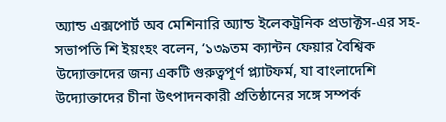অ্যান্ড এক্সপোর্ট অব মেশিনারি অ্যান্ড ইলেকট্রনিক প্রডাক্টস-এর সহ-সভাপতি শি ইয়ংহং বলেন, ‘১৩৯তম ক্যান্টন ফেয়ার বৈশ্বিক উদ্যোক্তাদের জন্য একটি গুরুত্বপূর্ণ প্ল্যাটফর্ম, যা বাংলাদেশি উদ্যোক্তাদের চীনা উৎপাদনকারী প্রতিষ্ঠানের সঙ্গে সম্পর্ক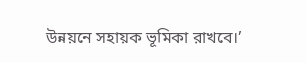উন্নয়নে সহায়ক ভূমিকা রাখবে।’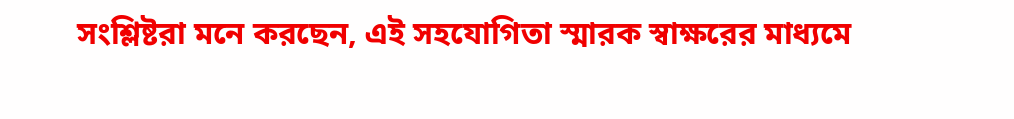সংশ্লিষ্টরা মনে করছেন, এই সহযোগিতা স্মারক স্বাক্ষরের মাধ্যমে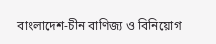বাংলাদেশ-চীন বাণিজ্য ও বিনিয়োগ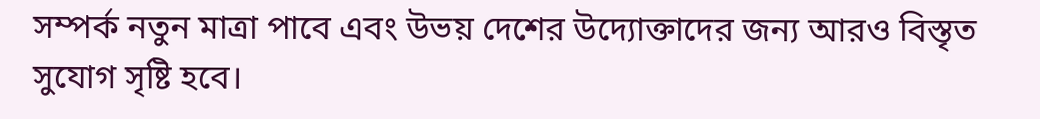সম্পর্ক নতুন মাত্রা পাবে এবং উভয় দেশের উদ্যোক্তাদের জন্য আরও বিস্তৃত সুযোগ সৃষ্টি হবে।